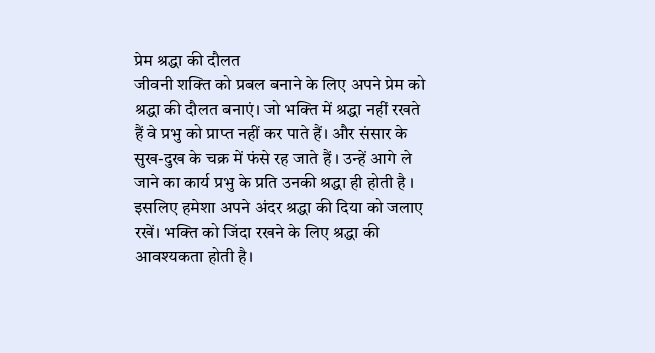प्रेम श्रद्धा की दौलत
जीवनी शक्ति को प्रबल बनाने के लिए अपने प्रेम को श्रद्धा की दौलत बनाएं। जो भक्ति में श्रद्धा नहीं रखते हैं वे प्रभु को प्राप्त नहीं कर पाते हैं। और संसार के सुख-दुख के चक्र में फंसे रह जाते हैं । उन्हें आगे ले जाने का कार्य प्रभु के प्रति उनकी श्रद्धा ही होती है । इसलिए हमेशा अपने अंदर श्रद्धा की दिया को जलाए रखें। भक्ति को जिंदा रखने के लिए श्रद्धा की आवश्यकता होती है।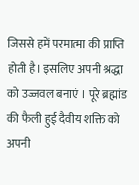जिससे हमें परमात्मा की प्राप्ति होती है। इसलिए अपनी श्रद्धा को उज्जवल बनाएं । पूरे ब्रह्मांड की फैली हुई दैवीय शक्ति को अपनी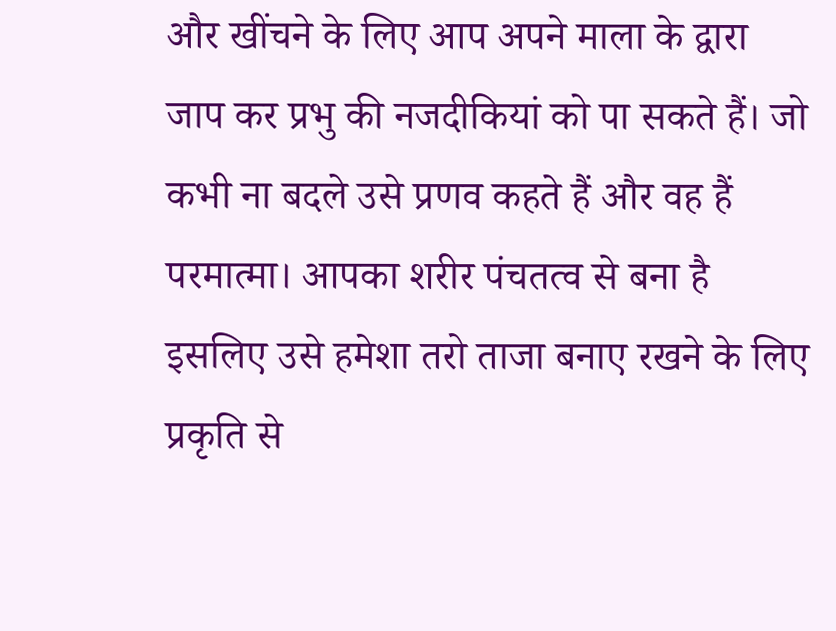और खींचने के लिए आप अपने माला के द्वारा जाप कर प्रभु की नजदीकियां को पा सकते हैं। जो कभी ना बदले उसे प्रणव कहते हैं और वह हैं परमात्मा। आपका शरीर पंचतत्व से बना है इसलिए उसे हमेशा तरो ताजा बनाए रखने के लिए प्रकृति से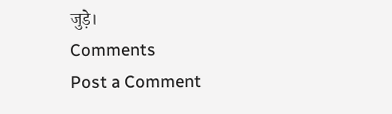जुड़े।
Comments
Post a Comment